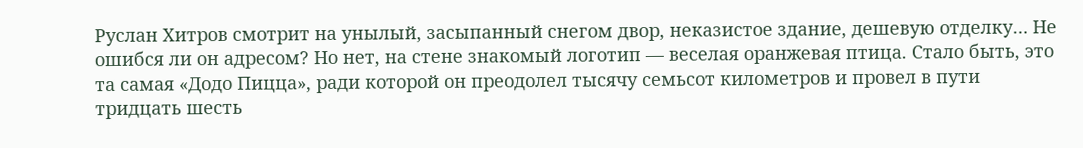Руслан Хитров смотрит на унылый, засыпанный снегом двор, неказистое здание, дешевую отделку… Не ошибся ли он адресом? Но нет, на стене знакомый логотип — веселая оранжевая птица. Стало быть, это та самая «Додо Пицца», ради которой он преодолел тысячу семьсот километров и провел в пути тридцать шесть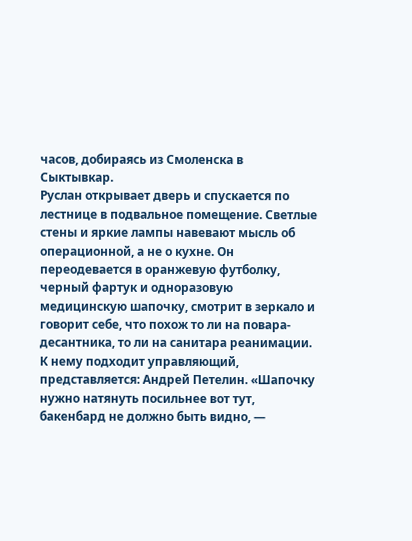часов, добираясь из Смоленска в Сыктывкар.
Руслан открывает дверь и спускается по лестнице в подвальное помещение. Светлые стены и яркие лампы навевают мысль об операционной, а не о кухне. Он переодевается в оранжевую футболку, черный фартук и одноразовую медицинскую шапочку, смотрит в зеркало и говорит себе, что похож то ли на повара-десантника, то ли на санитара реанимации.
К нему подходит управляющий, представляется: Андрей Петелин. «Шапочку нужно натянуть посильнее вот тут, бакенбард не должно быть видно, —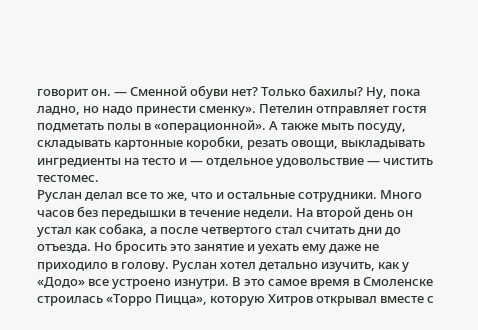говорит он. — Сменной обуви нет? Только бахилы? Ну, пока ладно, но надо принести сменку». Петелин отправляет гостя подметать полы в «операционной». А также мыть посуду, складывать картонные коробки, резать овощи, выкладывать ингредиенты на тесто и — отдельное удовольствие — чистить тестомес.
Руслан делал все то же, что и остальные сотрудники. Много часов без передышки в течение недели. На второй день он устал как собака, а после четвертого стал считать дни до отъезда. Но бросить это занятие и уехать ему даже не приходило в голову. Руслан хотел детально изучить, как у «Додо» все устроено изнутри. В это самое время в Смоленске строилась «Торро Пицца», которую Хитров открывал вместе с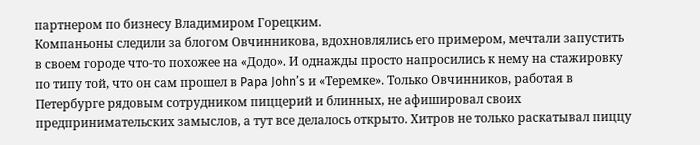партнером по бизнесу Владимиром Горецким.
Компаньоны следили за блогом Овчинникова, вдохновлялись его примером, мечтали запустить в своем городе что-то похожее на «Додо». И однажды просто напросились к нему на стажировку по типу той, что он сам прошел в Papa John’s и «Теремке». Только Овчинников, работая в Петербурге рядовым сотрудником пиццерий и блинных, не афишировал своих предпринимательских замыслов, а тут все делалось открыто. Хитров не только раскатывал пиццу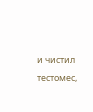и чистил тестомес,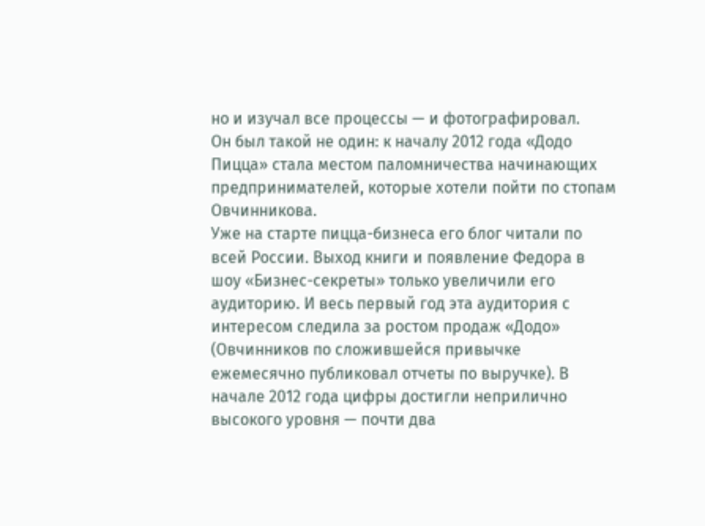но и изучал все процессы — и фотографировал.
Он был такой не один: к началу 2012 года «Додо Пицца» стала местом паломничества начинающих предпринимателей, которые хотели пойти по стопам Овчинникова.
Уже на старте пицца-бизнеса его блог читали по всей России. Выход книги и появление Федора в шоу «Бизнес-секреты» только увеличили его аудиторию. И весь первый год эта аудитория с интересом следила за ростом продаж «Додо» (Овчинников по сложившейся привычке ежемесячно публиковал отчеты по выручке). В начале 2012 года цифры достигли неприлично высокого уровня — почти два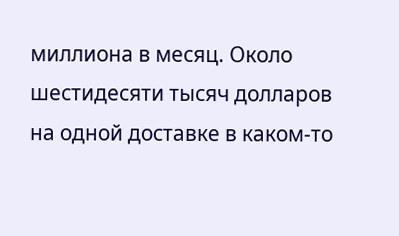миллиона в месяц. Около шестидесяти тысяч долларов на одной доставке в каком-то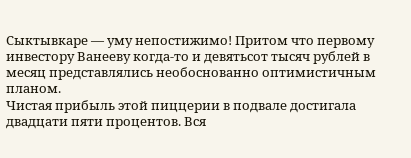Сыктывкаре — уму непостижимо! Притом что первому инвестору Ванееву когда-то и девятьсот тысяч рублей в месяц представлялись необоснованно оптимистичным планом.
Чистая прибыль этой пиццерии в подвале достигала двадцати пяти процентов. Вся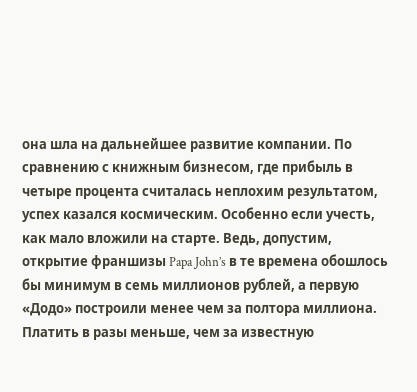она шла на дальнейшее развитие компании. По сравнению с книжным бизнесом, где прибыль в четыре процента считалась неплохим результатом, успех казался космическим. Особенно если учесть, как мало вложили на старте. Ведь, допустим, открытие франшизы Papa John’s в те времена обошлось бы минимум в семь миллионов рублей, а первую «Додо» построили менее чем за полтора миллиона. Платить в разы меньше, чем за известную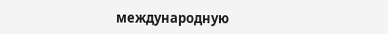международную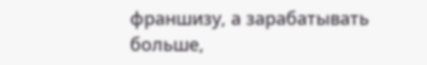франшизу, а зарабатывать больше,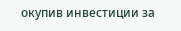окупив инвестиции за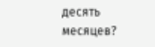десять месяцев?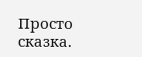Просто сказка.